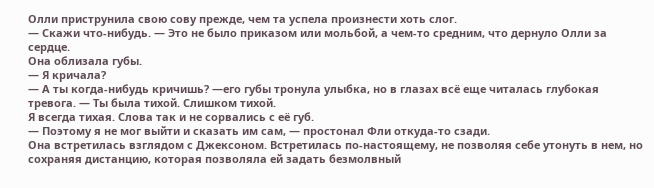Олли приструнила свою сову прежде, чем та успела произнести хоть слог.
— Скажи что-нибудь. — Это не было приказом или мольбой, а чем-то средним, что дернуло Олли за сердце.
Она облизала губы.
— Я кричала?
— А ты когда-нибудь кричишь? —его губы тронула улыбка, но в глазах всё еще читалась глубокая тревога. — Ты была тихой. Слишком тихой.
Я всегда тихая. Слова так и не сорвались с её губ.
— Поэтому я не мог выйти и сказать им сам, — простонал Фли откуда-то сзади.
Она встретилась взглядом с Джексоном. Встретилась по-настоящему, не позволяя себе утонуть в нем, но сохраняя дистанцию, которая позволяла ей задать безмолвный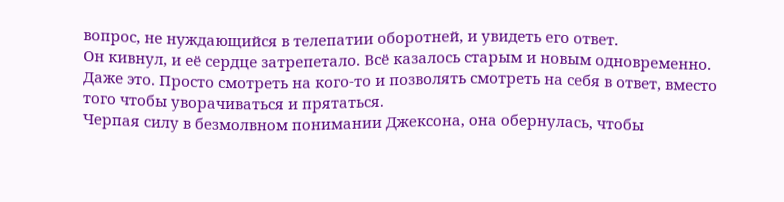вопрос, не нуждающийся в телепатии оборотней, и увидеть его ответ.
Он кивнул, и её сердце затрепетало. Всё казалось старым и новым одновременно. Даже это. Просто смотреть на кого-то и позволять смотреть на себя в ответ, вместо того чтобы уворачиваться и прятаться.
Черпая силу в безмолвном понимании Джексона, она обернулась, чтобы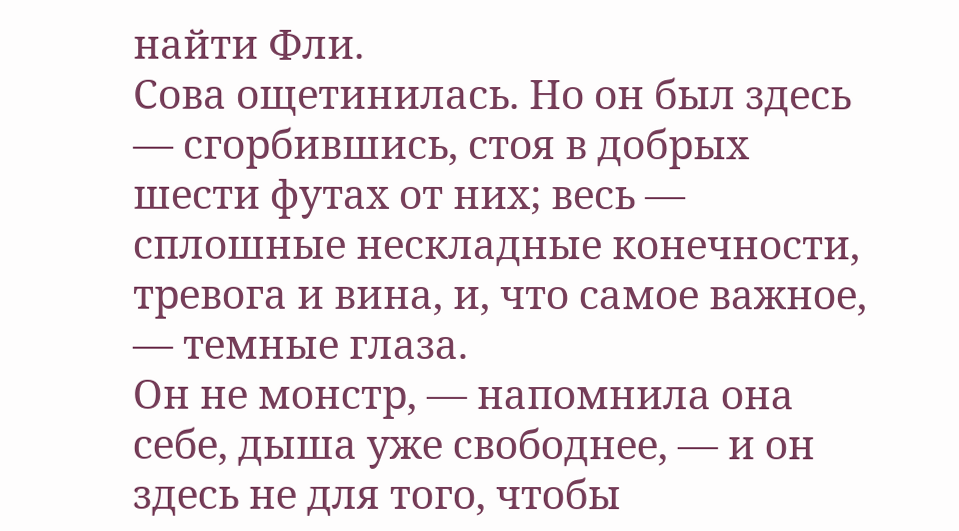найти Фли.
Сова ощетинилась. Но он был здесь — сгорбившись, стоя в добрых шести футах от них; весь — сплошные нескладные конечности, тревога и вина, и, что самое важное, — темные глаза.
Он не монстр, — напомнила она себе, дыша уже свободнее, — и он здесь не для того, чтобы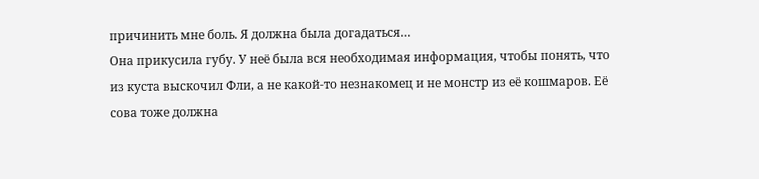причинить мне боль. Я должна была догадаться…
Она прикусила губу. У неё была вся необходимая информация, чтобы понять, что из куста выскочил Фли, а не какой-то незнакомец и не монстр из её кошмаров. Её сова тоже должна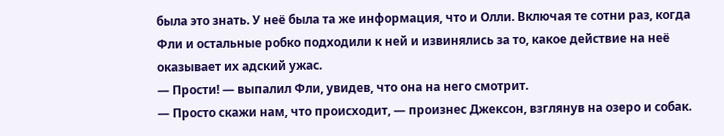была это знать. У неё была та же информация, что и Олли. Включая те сотни раз, когда Фли и остальные робко подходили к ней и извинялись за то, какое действие на неё оказывает их адский ужас.
— Прости! — выпалил Фли, увидев, что она на него смотрит.
— Просто скажи нам, что происходит, — произнес Джексон, взглянув на озеро и собак.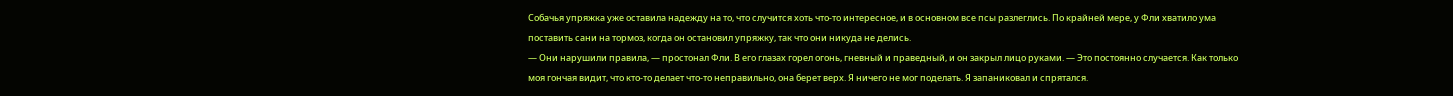Собачья упряжка уже оставила надежду на то, что случится хоть что-то интересное, и в основном все псы разлеглись. По крайней мере, у Фли хватило ума поставить сани на тормоз, когда он остановил упряжку, так что они никуда не делись.
— Они нарушили правила, — простонал Фли. В его глазах горел огонь, гневный и праведный, и он закрыл лицо руками. — Это постоянно случается. Как только моя гончая видит, что кто-то делает что-то неправильно, она берет верх. Я ничего не мог поделать. Я запаниковал и спрятался.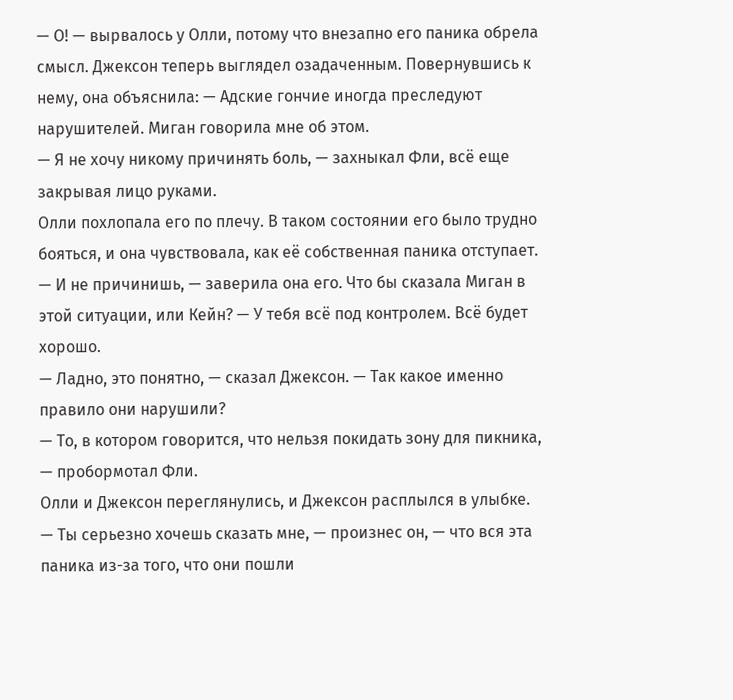— О! — вырвалось у Олли, потому что внезапно его паника обрела смысл. Джексон теперь выглядел озадаченным. Повернувшись к нему, она объяснила: — Адские гончие иногда преследуют нарушителей. Миган говорила мне об этом.
— Я не хочу никому причинять боль, — захныкал Фли, всё еще закрывая лицо руками.
Олли похлопала его по плечу. В таком состоянии его было трудно бояться, и она чувствовала, как её собственная паника отступает.
— И не причинишь, — заверила она его. Что бы сказала Миган в этой ситуации, или Кейн? — У тебя всё под контролем. Всё будет хорошо.
— Ладно, это понятно, — сказал Джексон. — Так какое именно правило они нарушили?
— То, в котором говорится, что нельзя покидать зону для пикника, — пробормотал Фли.
Олли и Джексон переглянулись, и Джексон расплылся в улыбке.
— Ты серьезно хочешь сказать мне, — произнес он, — что вся эта паника из-за того, что они пошли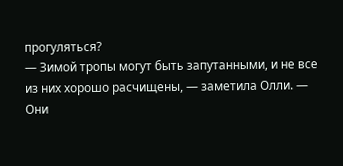прогуляться?
— Зимой тропы могут быть запутанными, и не все из них хорошо расчищены, — заметила Олли. — Они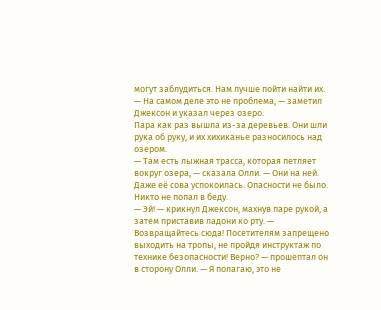могут заблудиться. Нам лучше пойти найти их.
— На самом деле это не проблема, — заметил Джексон и указал через озеро.
Пара как раз вышла из-за деревьев. Они шли рука об руку, и их хихиканье разносилось над озером.
— Там есть лыжная трасса, которая петляет вокруг озера, — сказала Олли. — Они на ней.
Даже её сова успокоилась. Опасности не было. Никто не попал в беду.
— Эй! — крикнул Джексон, махнув паре рукой, а затем приставив ладони ко рту. — Возвращайтесь сюда! Посетителям запрещено выходить на тропы, не пройдя инструктаж по технике безопасности! Верно? — прошептал он в сторону Олли. — Я полагаю, это не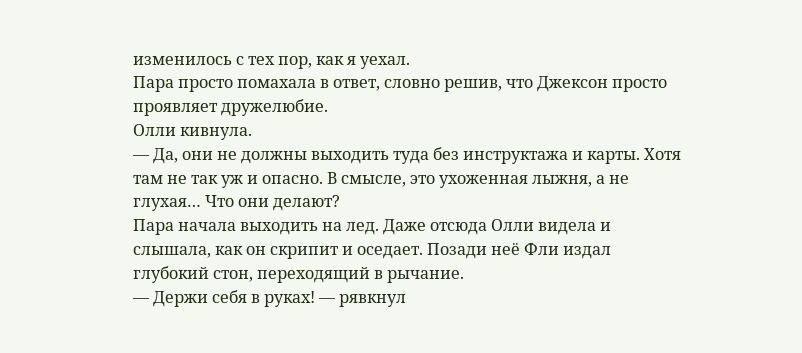изменилось с тех пор, как я уехал.
Пара просто помахала в ответ, словно решив, что Джексон просто проявляет дружелюбие.
Олли кивнула.
— Да, они не должны выходить туда без инструктажа и карты. Хотя там не так уж и опасно. В смысле, это ухоженная лыжня, а не глухая… Что они делают?
Пара начала выходить на лед. Даже отсюда Олли видела и слышала, как он скрипит и оседает. Позади неё Фли издал глубокий стон, переходящий в рычание.
— Держи себя в руках! — рявкнул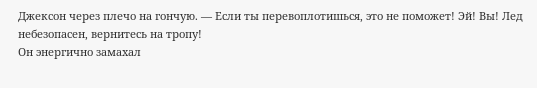Джексон через плечо на гончую. — Если ты перевоплотишься, это не поможет! Эй! Вы! Лед небезопасен, вернитесь на тропу!
Он энергично замахал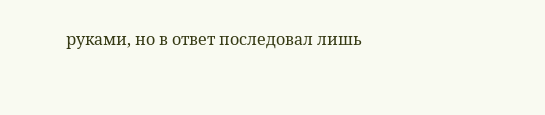руками, но в ответ последовал лишь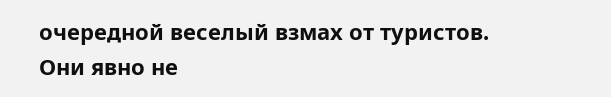очередной веселый взмах от туристов. Они явно не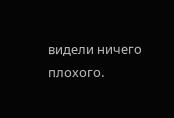видели ничего плохого.